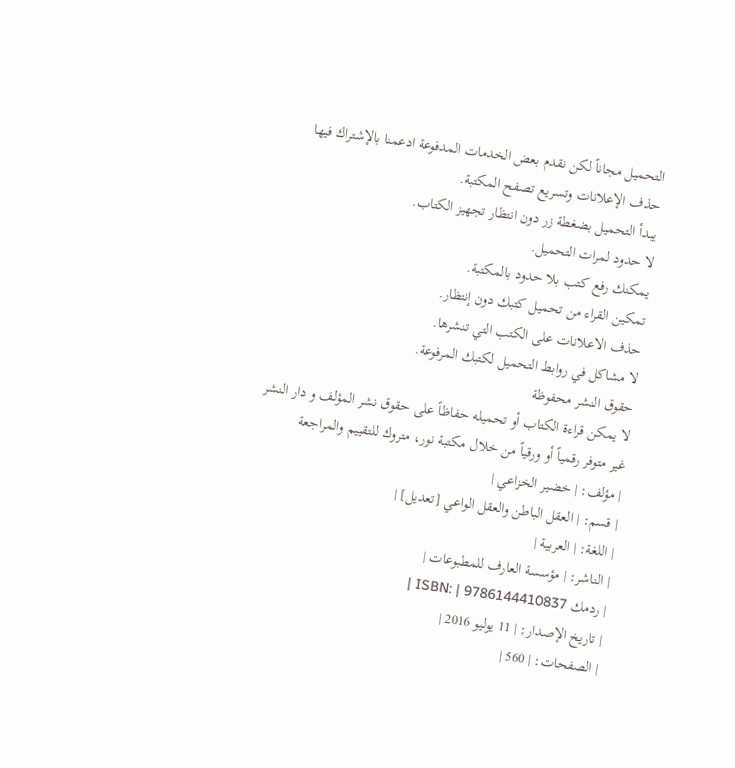التحميل مجاناً لكن نقدم بعض الخدمات المدفوعة ادعمنا بالإشتراك فيها
حذف الإعلانات وتسريع تصفح المكتبة.
يبدأ التحميل بضغطة زر دون انتظار تجهيز الكتاب.
لا حدود لمرات التحميل.
يمكنك رفع كتب بلا حدود بالمكتبة.
تمكين القراء من تحميل كتبك دون إنتظار.
حذف الاعلانات على الكتب التي تنشرها.
لا مشاكل في روابط التحميل لكتبك المرفوعة.
حقوق النشر محفوظة
لا يمكن قراءة الكتاب أو تحميله حفاظاً على حقوق نشر المؤلف و دار النشر
غير متوفر رقمياً أو ورقياً من خلال مكتبة نور، متروك للتقييم والمراجعة
| مؤلف: | خضير الخزاعي |
| قسم: | العقل الباطن والعقل الواعي [تعديل] |
| اللغة: | العربية |
| الناشر: | مؤسسة العارف للمطبوعات |
| ردمك ISBN: | 9786144410837 |
| تاريخ الإصدار: | 11 يوليو 2016 |
| الصفحات: | 560 |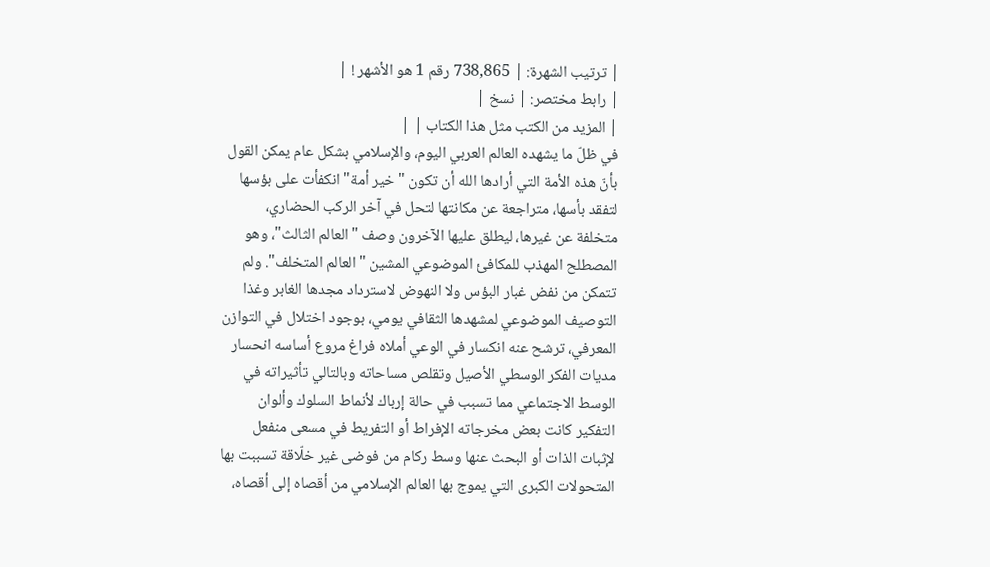| ترتيب الشهرة: | 738,865 رقم 1 هو الأشهر ! |
| رابط مختصر: | نسخ |
| المزيد من الكتب مثل هذا الكتاب | |
في ظلّ ما يشهده العالم العربي اليوم، والإسلامي بشكل عام يمكن القول بأنّ هذه الأمة التي أرادها الله أن تكون "خير أمة" انكفأت على بؤسها لتفقد بأسها، متراجعة عن مكانتها لتحل في آخر الركب الحضاري، متخلفة عن غيرها، ليطلق عليها الآخرون وصف "العالم الثالث"، وهو المصطلح المهذب للمكافئ الموضوعي المشين "العالم المتخلف". ولم تتمكن من نفض غبار البؤس ولا النهوض لاسترداد مجدها الغابر وغذا التوصيف الموضوعي لمشهدها الثقافي يومي، بوجود اختلال في التوازن المعرفي، ترشح عنه انكسار في الوعي أملاه فراغ مروع أساسه انحسار مديات الفكر الوسطي الأصيل وتقلص مساحاته وبالتالي تأثيراته في الوسط الاجتماعي مما تسبب في حالة إرباك لأنماط السلوك وألوان التفكير كانت بعض مخرجاته الإفراط أو التفريط في مسعى منفعل لإثبات الذات أو البحث عنها وسط ركام من فوضى غير خلّاقة تسببت بها المتحولات الكبرى التي يموج بها العالم الإسلامي من أقصاه إلى أقصاه،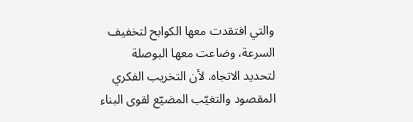والتي افتقدت معها الكوابح لتخفيف السرعة، وضاعت معها البوصلة لتحديد الاتجاه. لأن التخريب الفكري المقصود والتغيّب المضيّع لقوى البناء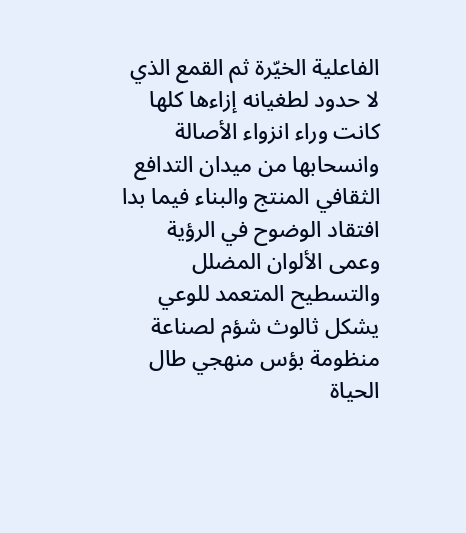الفاعلية الخيّرة ثم القمع الذي لا حدود لطغيانه إزاءها كلها كانت وراء انزواء الأصالة وانسحابها من ميدان التدافع الثقافي المنتج والبناء فيما بدا افتقاد الوضوح في الرؤية وعمى الألوان المضلل والتسطيح المتعمد للوعي يشكل ثالوث شؤم لصناعة منظومة بؤس منهجي طال الحياة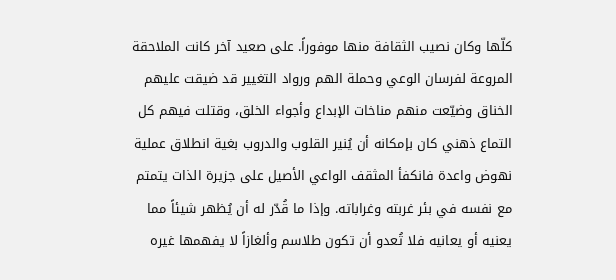كلّها وكان نصيب الثقافة منها موفوراً. على صعيد آخر كانت الملاحقة المروعة لفرسان الوعي وحملة الهم ورواد التغيير قد ضيقت عليهم الخناق وضيّعت منهم مناخات الإبداع وأجواء الخلق، وقتلت فيهم كل التماع ذهني كان بإمكانه أن يُنير القلوب والدروب بغية انطلاق عملية نهوض واعدة فانكفأ المثقف الواعي الأصيل على جزيرة الذات يتمتم مع نفسه في بئر غربته وغراباته. وإذا ما قُدّر له أن يُظهر شيئاً مما يعنيه أو يعانيه فلا تُعدو أن تكون طلاسم وألغازاً لا يفهمها غيره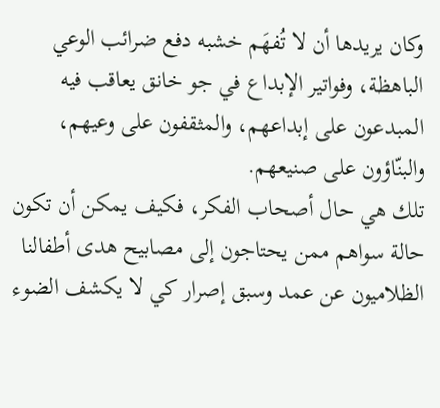وكان يريدها أن لا تُفهَم خشبه دفع ضرائب الوعي الباهظة، وفواتير الإبداع في جو خانق يعاقب فيه المبدعون على إبداعهم، والمثقفون على وعيهم، والبنّاؤون على صنيعهم.
تلك هي حال أصحاب الفكر، فكيف يمكن أن تكون حالة سواهم ممن يحتاجون إلى مصابيح هدى أطفالنا الظلاميون عن عمد وسبق إصرار كي لا يكشف الضوء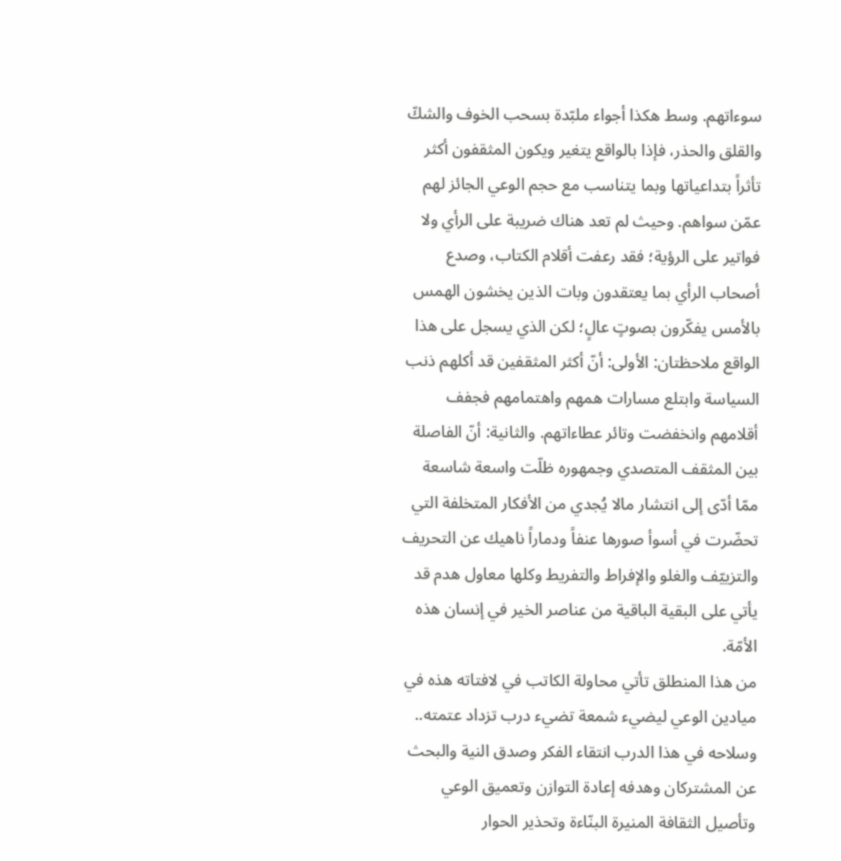سوءاتهم. وسط هكذا أجواء ملبّدة بسحب الخوف والشكّ والقلق والحذر، فإذا بالواقع يتغير ويكون المثقفون أكثر تأثراً بتداعياتها وبما يتناسب مع حجم الوعي الجائز لهم عمّن سواهم. وحيث لم تعد هناك ضريبة على الرأي ولا فواتير على الرؤية؛ فقد رعفت أقلام الكتاب، وصدع أصحاب الرأي بما يعتقدون وبات الذين يخشون الهمس بالأمس يفكّرون بصوتٍ عالٍ؛ لكن الذي يسجل على هذا الواقع ملاحظتان: الأولى: أنّ أكثر المثقفين قد أكلهم ذنب السياسة وابتلع مسارات همهم واهتمامهم فجفف أقلامهم وانخفضت وتائر عطاءاتهم. والثانية: أنّ الفاصلة بين المثقف المتصدي وجمهوره ظلّت واسعة شاسعة ممّا أدّى إلى انتشار مالا يُجدي من الأفكار المتخلفة التي تحضّرت في أسوأ صورها عنفاً ودماراً ناهيك عن التحريف والتزييّف والغلو والإفراط والتفريط وكلها معاول هدم قد يأتي على البقية الباقية من عناصر الخير في إنسان هذه الأمّة.
من هذا المنطلق تأتي محاولة الكاتب في لافتاته هذه في ميادين الوعي ليضيء شمعة تضيء درب تزداد عتمته.. وسلاحه في هذا الدرب انتقاء الفكر وصدق النية والبحث عن المشتركان وهدفه إعادة التوازن وتعميق الوعي وتأصيل الثقافة المنيرة البنّاءة وتحذير الحوار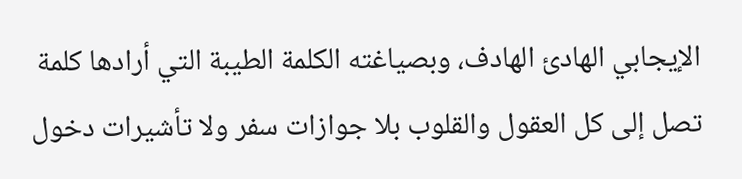الإيجابي الهادئ الهادف، وبصياغته الكلمة الطيبة التي أرادها كلمة تصل إلى كل العقول والقلوب بلا جوازات سفر ولا تأشيرات دخول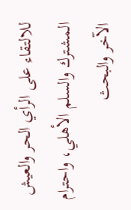للالتقاء على الرأي الحر والعيش المشترك والسلم الأهلي، واحترام الآخر والبحث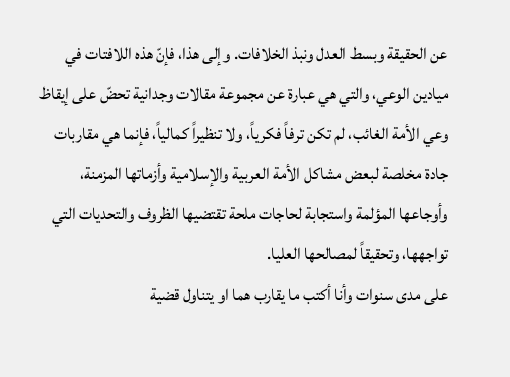عن الحقيقة وبسط العدل ونبذ الخلافات. وإلى هذا، فإنّ هذه اللافتات في ميادين الوعي، والتي هي عبارة عن مجموعة مقالات وجدانية تحضّ على إيقاظ وعي الأمة الغائب، لم تكن ترفاً فكرياً، ولا تنظيراً كمالياً، فإنما هي مقاربات جادة مخلصة لبعض مشاكل الأمة العربية والإسلامية وأزماتها المزمنة، وأوجاعها المؤلمة واستجابة لحاجات ملحة تقتضيها الظروف والتحديات التي تواجهها، وتحقيقاً لمصالحها العليا.
على مدى سنوات وأنا أكتب ما يقارب هما او يتناول قضية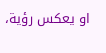او يعكس رؤية،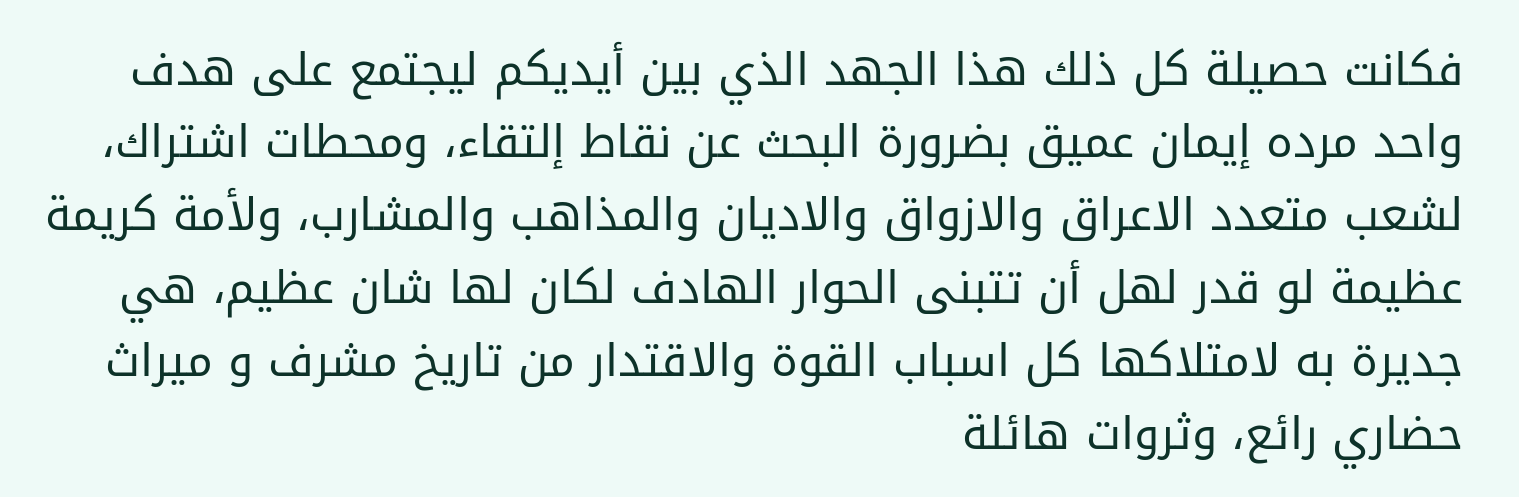فكانت حصيلة كل ذلك هذا الجهد الذي بين أيديكم ليجتمع على هدف واحد مرده إيمان عميق بضرورة البحث عن نقاط إلتقاء، ومحطات اشتراك، لشعب متعدد الاعراق والازواق والاديان والمذاهب والمشارب، ولأمة كريمة عظيمة لو قدر لهل أن تتبنى الحوار الهادف لكان لها شان عظيم، هي جديرة به لامتلاكها كل اسباب القوة والاقتدار من تاريخ مشرف و ميراث حضاري رائع، وثروات هائلة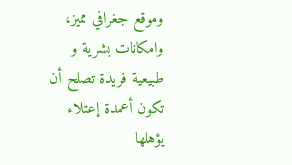وموقع جغرافي مميز، وامكانات بشرية و طبيعية فريدة تصلح أن تكون أعمدة إعتلاء يؤهلها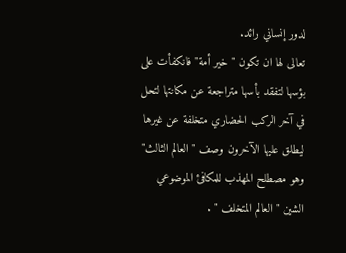لدور إنساني رائد.
تعالى لها ان تكون "خير أمة" فانكفأت على بؤسها لتفقد بأسها متراجعة عن مكانتها لتحل في آخر الركب الحضاري متخلفة عن غيرها ليطلق عليها الآخرون وصف "العالم الثالث" وهو مصطلح المهذب للمكافئ الموضوعي الشين " العالم المتخلف " .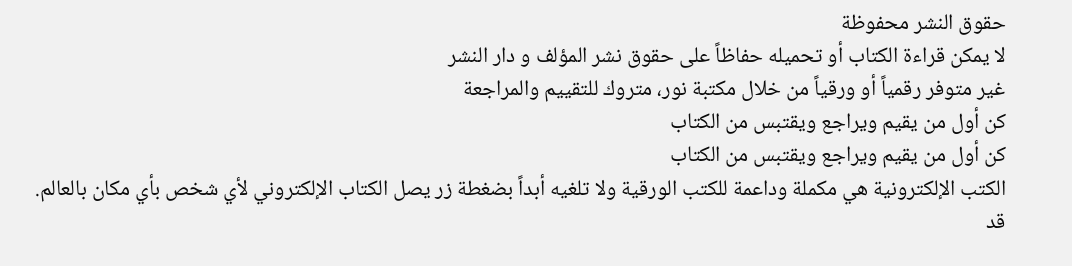حقوق النشر محفوظة
لا يمكن قراءة الكتاب أو تحميله حفاظاً على حقوق نشر المؤلف و دار النشر
غير متوفر رقمياً أو ورقياً من خلال مكتبة نور، متروك للتقييم والمراجعة
كن أول من يقيم ويراجع ويقتبس من الكتاب
كن أول من يقيم ويراجع ويقتبس من الكتاب
الكتب الإلكترونية هي مكملة وداعمة للكتب الورقية ولا تلغيه أبداً بضغطة زر يصل الكتاب الإلكتروني لأي شخص بأي مكان بالعالم.
قد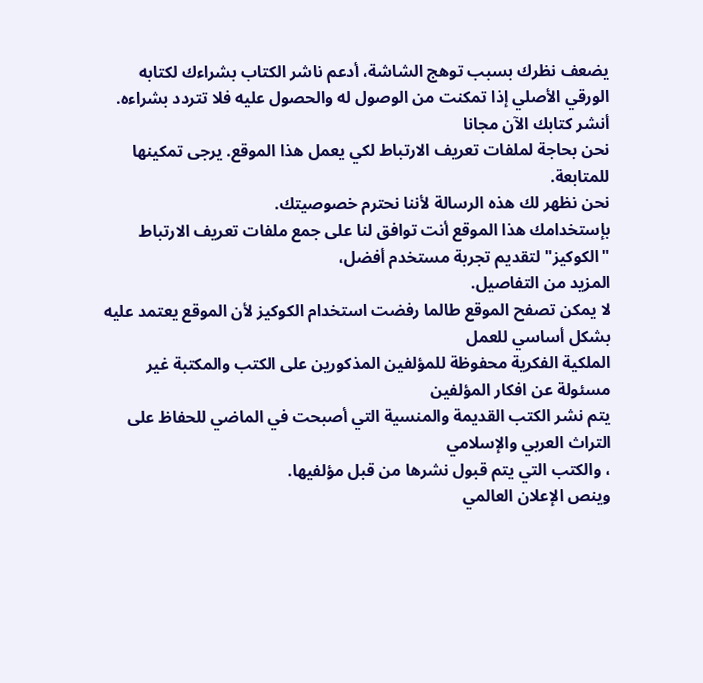يضعف نظرك بسبب توهج الشاشة، أدعم ناشر الكتاب بشراءك لكتابه الورقي الأصلي إذا تمكنت من الوصول له والحصول عليه فلا تتردد بشراءه.
أنشر كتابك الآن مجانا
نحن بحاجة لملفات تعريف الارتباط لكي يعمل هذا الموقع. يرجى تمكينها للمتابعة.
نحن نظهر لك هذه الرسالة لأننا نحترم خصوصيتك.
بإستخدامك هذا الموقع أنت توافق لنا على جمع ملفات تعريف الارتباط "الكوكيز" لتقديم تجربة مستخدم أفضل،
المزيد من التفاصيل.
لا يمكن تصفح الموقع طالما رفضت استخدام الكوكيز لأن الموقع يعتمد عليه بشكل أساسي للعمل
الملكية الفكرية محفوظة للمؤلفين المذكورين على الكتب والمكتبة غير مسئولة عن افكار المؤلفين
يتم نشر الكتب القديمة والمنسية التي أصبحت في الماضي للحفاظ على التراث العربي والإسلامي
، والكتب التي يتم قبول نشرها من قبل مؤلفيها.
وينص الإعلان العالمي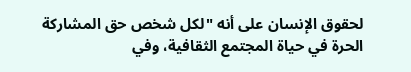لحقوق الإنسان على أنه "لكل شخص حق المشاركة الحرة في حياة المجتمع الثقافية، وفي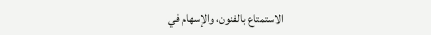الاستمتاع بالفنون، والإسهام في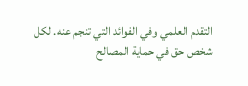التقدم العلمي وفي الفوائد التي تنجم عنه. لكل شخص حق في حماية المصالح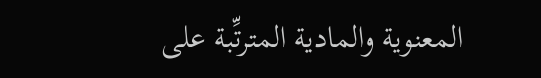المعنوية والمادية المترتِّبة على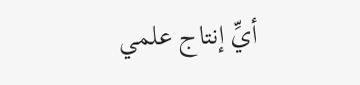أيِّ إنتاج علمي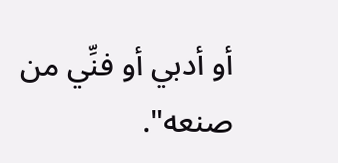أو أدبي أو فنِّي من صنعه".